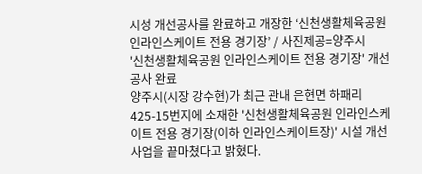시성 개선공사를 완료하고 개장한 ‘신천생활체육공원 인라인스케이트 전용 경기장’ / 사진제공=양주시
'신천생활체육공원 인라인스케이트 전용 경기장' 개선 공사 완료
양주시(시장 강수현)가 최근 관내 은현면 하패리 425-15번지에 소재한 '신천생활체육공원 인라인스케이트 전용 경기장(이하 인라인스케이트장)' 시설 개선 사업을 끝마쳤다고 밝혔다.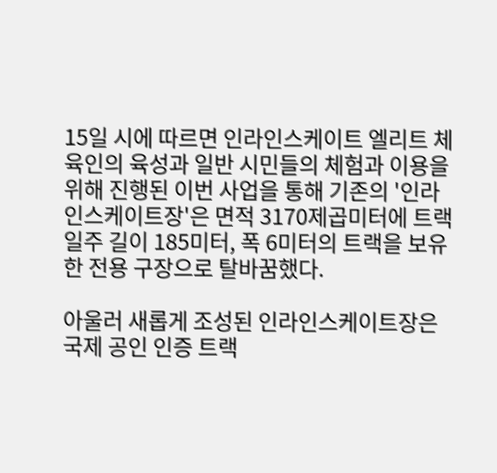15일 시에 따르면 인라인스케이트 엘리트 체육인의 육성과 일반 시민들의 체험과 이용을 위해 진행된 이번 사업을 통해 기존의 '인라인스케이트장'은 면적 3170제곱미터에 트랙 일주 길이 185미터, 폭 6미터의 트랙을 보유한 전용 구장으로 탈바꿈했다.

아울러 새롭게 조성된 인라인스케이트장은 국제 공인 인증 트랙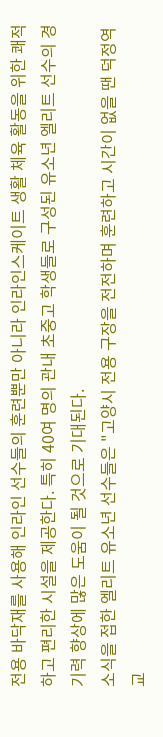전용 바닥재를 사용해 인라인 선수들의 훈련뿐만 아니라 인라인스케이트 생활 체육 활동을 위한 쾌적하고 편리한 시설을 제공한다. 특히 40여 명의 관내 초중고 학생들로 구성된 유소년 엘리트 선수의 경기력 향상에 많은 도움이 될 것으로 기대된다.
소식을 접한 엘리트 유소년 선수들은 "고양시 전용 구장을 전전하며 훈련하고 시간이 없을 땐 덕정역 교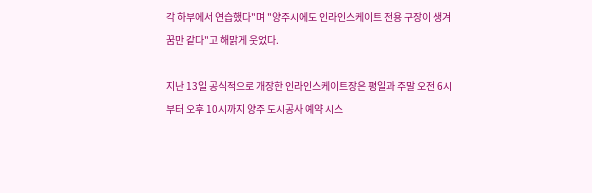각 하부에서 연습했다"며 "양주시에도 인라인스케이트 전용 구장이 생겨 꿈만 같다"고 해맑게 웃었다.

지난 13일 공식적으로 개장한 인라인스케이트장은 평일과 주말 오전 6시부터 오후 10시까지 양주 도시공사 예약 시스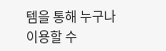템을 통해 누구나 이용할 수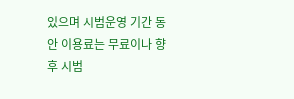있으며 시범운영 기간 동안 이용료는 무료이나 향후 시범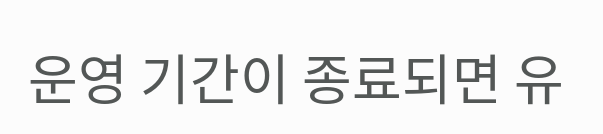운영 기간이 종료되면 유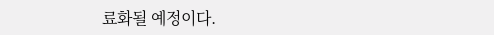료화될 예정이다.